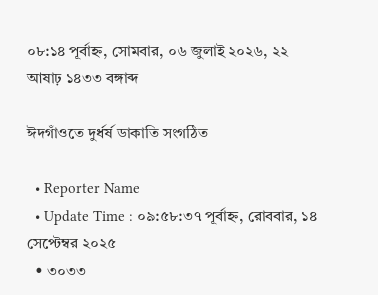০৮:১৪ পূর্বাহ্ন, সোমবার, ০৬ জুলাই ২০২৬, ২২ আষাঢ় ১৪৩৩ বঙ্গাব্দ

ঈদগাঁওতে দুর্ধর্ষ ডাকাতি সংগঠিত

  • Reporter Name
  • Update Time : ০৯:৫৮:৩৭ পূর্বাহ্ন, রোববার, ১৪ সেপ্টেম্বর ২০২৫
  • ৩০৩৩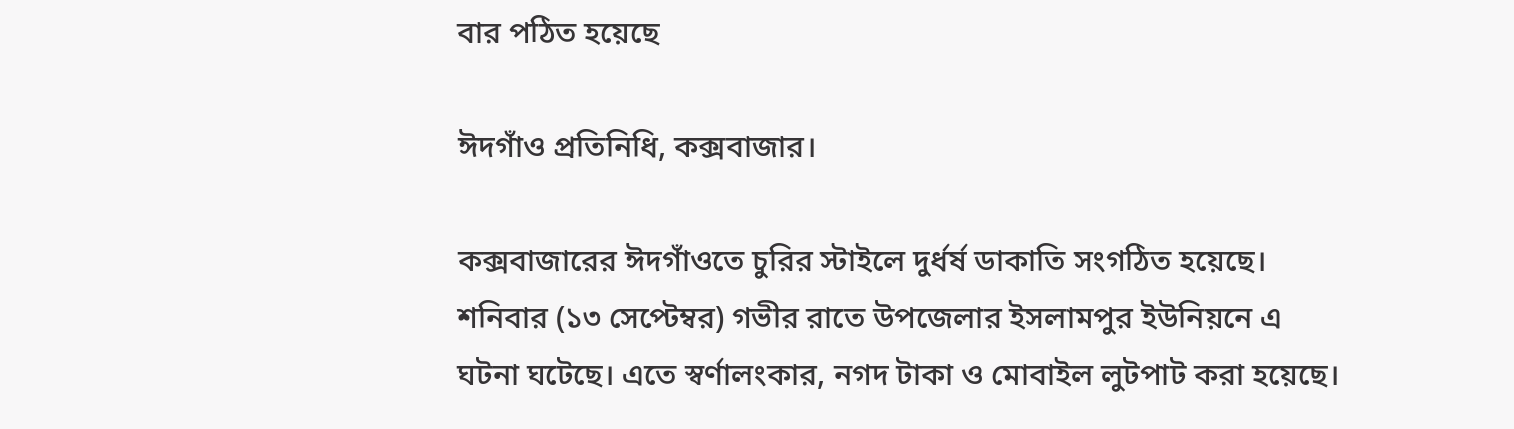বার পঠিত হয়েছে

ঈদগাঁও প্রতিনিধি, কক্সবাজার।

কক্সবাজারের ঈদগাঁওতে চুরির স্টাইলে দুর্ধর্ষ ডাকাতি সংগঠিত হয়েছে। শনিবার (১৩ সেপ্টেম্বর) গভীর রাতে উপজেলার ইসলামপুর ইউনিয়নে এ ঘটনা ঘটেছে। এতে স্বর্ণালংকার, নগদ টাকা ও মোবাইল লুটপাট করা হয়েছে।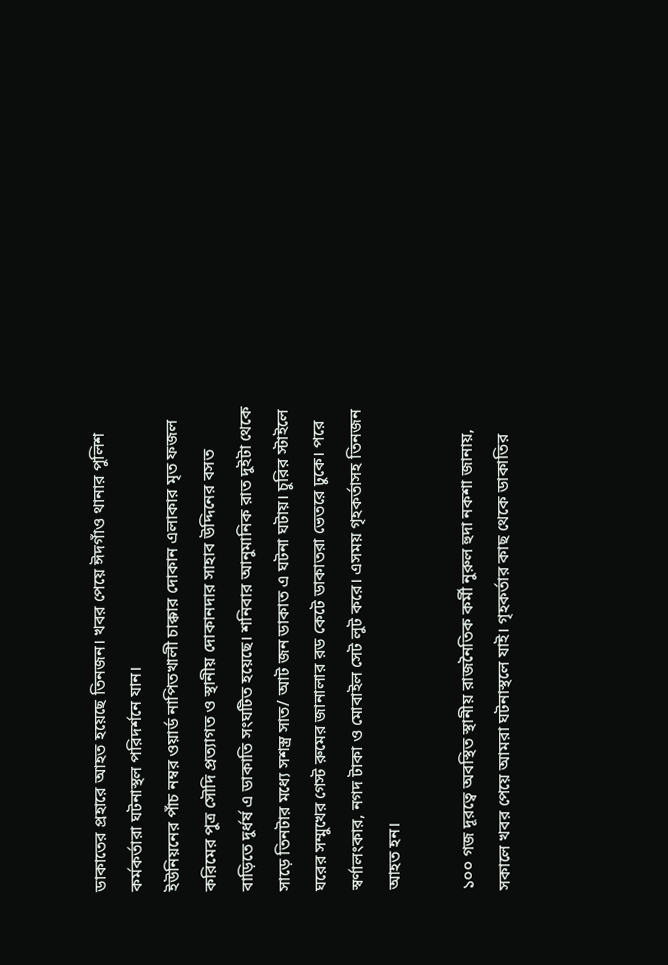ডাকাতের প্রহারে আহত হয়েছে তিনজন। খবর পেয়ে ঈদগাঁও থানার পুলিশ কর্মকর্তারা ঘটনাস্থল পরিদর্শনে যান।
ইউনিয়নের পাঁচ নম্বর ওয়ার্ড নাপিতখালী চাক্কার দোকান এলাকার মৃত ফজল করিমের পুত্র সৌদি প্রত্যাগত ও স্থানীয় দোকানদার সাহাব উদ্দিনের বসত বাড়িতে দুর্ধর্ষ এ ডাকাতি সংঘটিত হয়েছে। শনিবার আনুমানিক রাত দুইটা থেকে সাড়ে তিনটার মধ্যে সশস্ত্র সাত/ আট জন ডাকাত এ ঘটনা ঘটায়। চুরির স্টাইলে ঘরের সম্মুখের গেস্ট রুমের জানালার রড কেটে ডাকাতরা ভেতরে ঢুকে। পরে স্বর্ণালংকার, নগদ টাকা ও মোবাইল সেট লুট করে। এসময় গৃহকর্তাসহ তিনজন আহত হন।

১০০ গজ দূরত্বে অবস্থিত স্থানীয় রাজনৈতিক কর্মী নুরুল হুদা নকশা জানায়, সকালে খবর পেয়ে আমরা ঘটনাস্থলে যাই। গৃহকর্তার কাছ থেকে ডাকাতির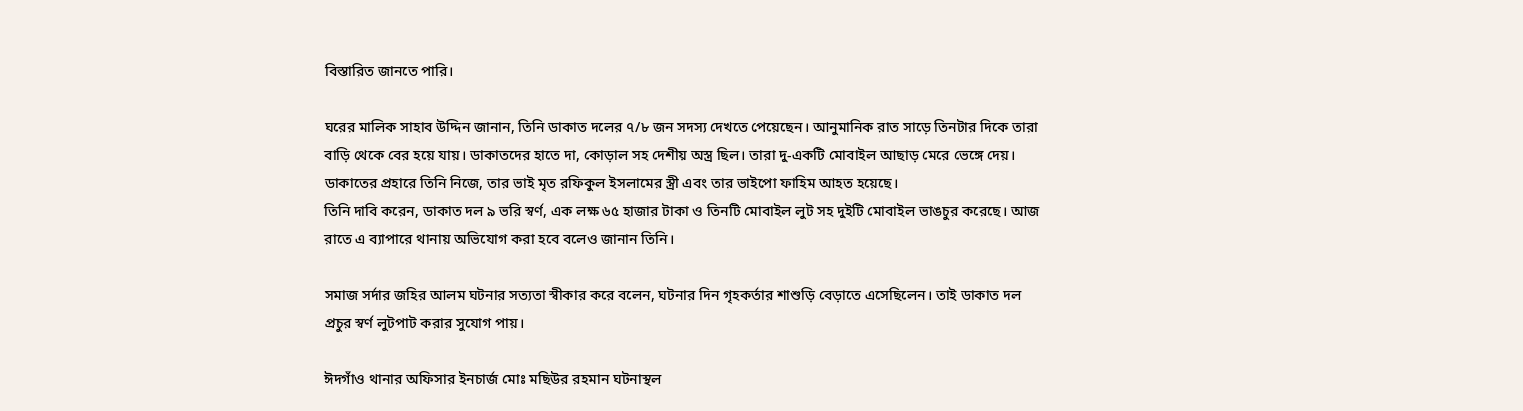বিস্তারিত জানতে পারি।

ঘরের মালিক সাহাব উদ্দিন জানান, তিনি ডাকাত দলের ৭/৮ জন সদস্য দেখতে পেয়েছেন। আনুমানিক রাত সাড়ে তিনটার দিকে তারা বাড়ি থেকে বের হয়ে যায়। ডাকাতদের হাতে দা, কোড়াল সহ দেশীয় অস্ত্র ছিল। তারা দু-একটি মোবাইল আছাড় মেরে ভেঙ্গে দেয়। ডাকাতের প্রহারে তিনি নিজে, তার ভাই মৃত রফিকুল ইসলামের স্ত্রী এবং তার ভাইপো ফাহিম আহত হয়েছে।
তিনি দাবি করেন, ডাকাত দল ৯ ভরি স্বর্ণ, এক লক্ষ ৬৫ হাজার টাকা ও তিনটি মোবাইল লুট সহ দুইটি মোবাইল ভাঙচুর করেছে। আজ রাতে এ ব্যাপারে থানায় অভিযোগ করা হবে বলেও জানান তিনি।

সমাজ সর্দার জহির আলম ঘটনার সত্যতা স্বীকার করে বলেন, ঘটনার দিন গৃহকর্তার শাশুড়ি বেড়াতে এসেছিলেন। তাই ডাকাত দল প্রচুর স্বর্ণ লুটপাট করার সুযোগ পায়।

ঈদগাঁও থানার অফিসার ইনচার্জ মোঃ মছিউর রহমান ঘটনাস্থল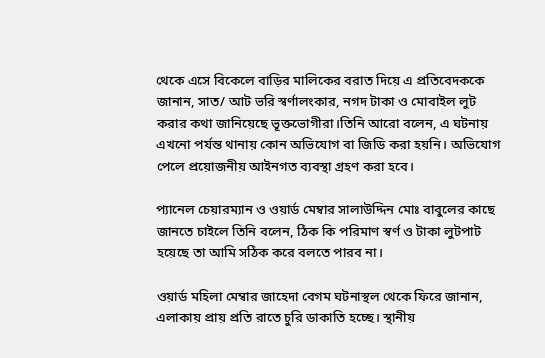থেকে এসে বিকেলে বাড়ির মালিকের বরাত দিয়ে এ প্রতিবেদককে জানান, সাত/ আট ভরি স্বর্ণালংকার, নগদ টাকা ও মোবাইল লুট করার কথা জানিয়েছে ভূক্তভোগীরা।তিনি আরো বলেন, এ ঘটনায় এখনো পর্যন্ত থানায় কোন অভিযোগ বা জিডি করা হয়নি। অভিযোগ পেলে প্রয়োজনীয় আইনগত ব্যবস্থা গ্রহণ করা হবে।

প্যানেল চেয়ারম্যান ও ওয়ার্ড মেম্বার সালাউদ্দিন মোঃ বাবুলের কাছে জানতে চাইলে তিনি বলেন, ঠিক কি পরিমাণ স্বর্ণ ও টাকা লুটপাট হয়েছে তা আমি সঠিক করে বলতে পারব না।

ওয়ার্ড মহিলা মেম্বার জাহেদা বেগম ঘটনাস্থল থেকে ফিরে জানান, এলাকায় প্রায় প্রতি রাতে চুরি ডাকাতি হচ্ছে। স্থানীয়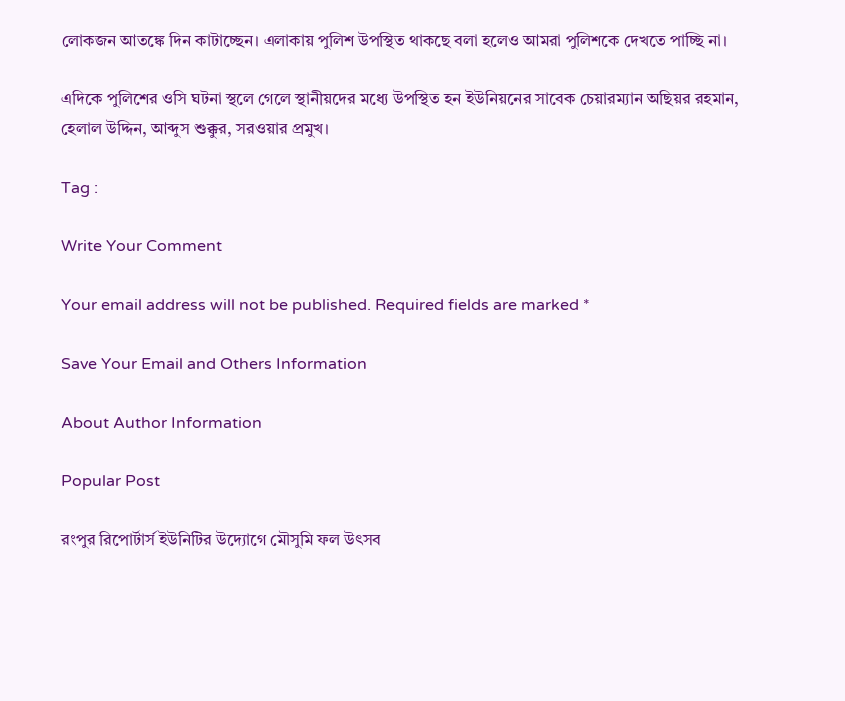লোকজন আতঙ্কে দিন কাটাচ্ছেন। এলাকায় পুলিশ উপস্থিত থাকছে বলা হলেও আমরা পুলিশকে দেখতে পাচ্ছি না।

এদিকে পুলিশের ওসি ঘটনা স্থলে গেলে স্থানীয়দের মধ্যে উপস্থিত হন ইউনিয়নের সাবেক চেয়ারম্যান অছিয়র রহমান, হেলাল উদ্দিন, আব্দুস শুক্কুর, সরওয়ার প্রমুখ।

Tag :

Write Your Comment

Your email address will not be published. Required fields are marked *

Save Your Email and Others Information

About Author Information

Popular Post

রংপুর রিপোর্টার্স ইউনিটির উদ্যোগে মৌসুমি ফল উৎসব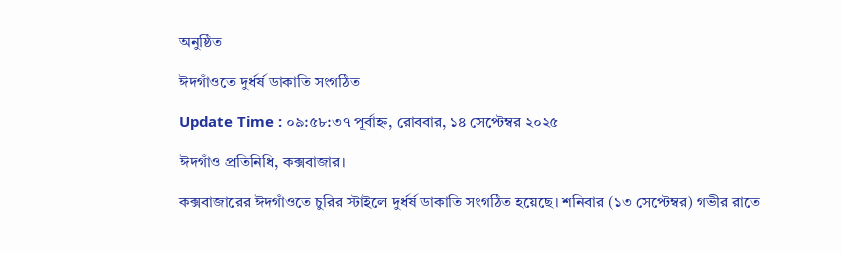অনুষ্ঠিত

ঈদগাঁওতে দুর্ধর্ষ ডাকাতি সংগঠিত

Update Time : ০৯:৫৮:৩৭ পূর্বাহ্ন, রোববার, ১৪ সেপ্টেম্বর ২০২৫

ঈদগাঁও প্রতিনিধি, কক্সবাজার।

কক্সবাজারের ঈদগাঁওতে চুরির স্টাইলে দুর্ধর্ষ ডাকাতি সংগঠিত হয়েছে। শনিবার (১৩ সেপ্টেম্বর) গভীর রাতে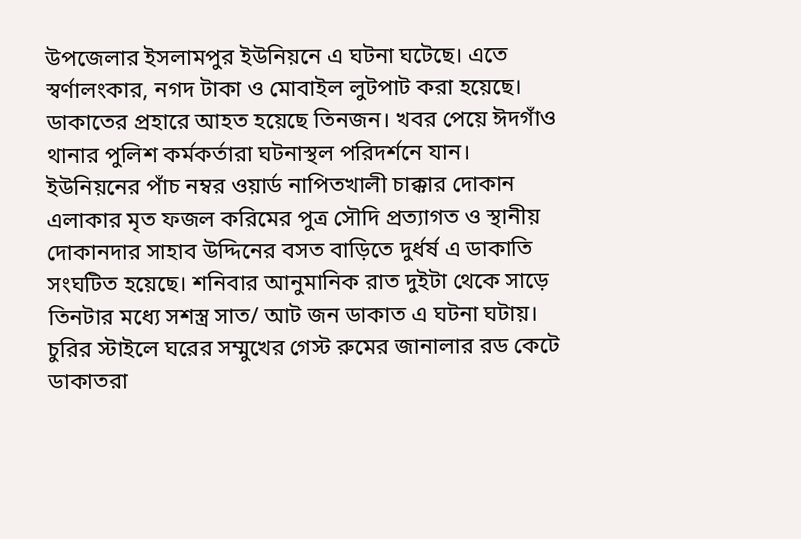উপজেলার ইসলামপুর ইউনিয়নে এ ঘটনা ঘটেছে। এতে স্বর্ণালংকার, নগদ টাকা ও মোবাইল লুটপাট করা হয়েছে। ডাকাতের প্রহারে আহত হয়েছে তিনজন। খবর পেয়ে ঈদগাঁও থানার পুলিশ কর্মকর্তারা ঘটনাস্থল পরিদর্শনে যান।
ইউনিয়নের পাঁচ নম্বর ওয়ার্ড নাপিতখালী চাক্কার দোকান এলাকার মৃত ফজল করিমের পুত্র সৌদি প্রত্যাগত ও স্থানীয় দোকানদার সাহাব উদ্দিনের বসত বাড়িতে দুর্ধর্ষ এ ডাকাতি সংঘটিত হয়েছে। শনিবার আনুমানিক রাত দুইটা থেকে সাড়ে তিনটার মধ্যে সশস্ত্র সাত/ আট জন ডাকাত এ ঘটনা ঘটায়। চুরির স্টাইলে ঘরের সম্মুখের গেস্ট রুমের জানালার রড কেটে ডাকাতরা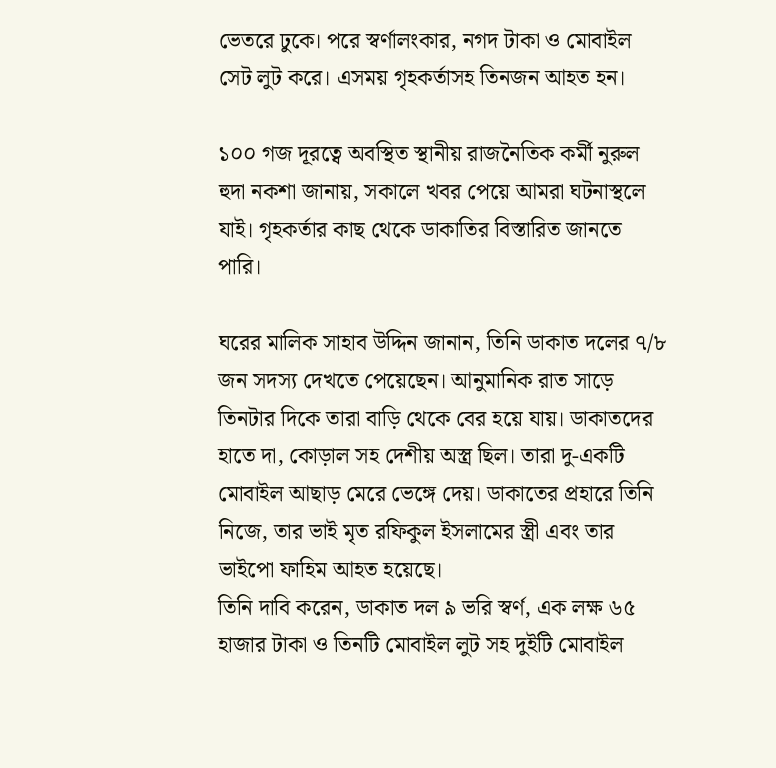ভেতরে ঢুকে। পরে স্বর্ণালংকার, নগদ টাকা ও মোবাইল সেট লুট করে। এসময় গৃহকর্তাসহ তিনজন আহত হন।

১০০ গজ দূরত্বে অবস্থিত স্থানীয় রাজনৈতিক কর্মী নুরুল হুদা নকশা জানায়, সকালে খবর পেয়ে আমরা ঘটনাস্থলে যাই। গৃহকর্তার কাছ থেকে ডাকাতির বিস্তারিত জানতে পারি।

ঘরের মালিক সাহাব উদ্দিন জানান, তিনি ডাকাত দলের ৭/৮ জন সদস্য দেখতে পেয়েছেন। আনুমানিক রাত সাড়ে তিনটার দিকে তারা বাড়ি থেকে বের হয়ে যায়। ডাকাতদের হাতে দা, কোড়াল সহ দেশীয় অস্ত্র ছিল। তারা দু-একটি মোবাইল আছাড় মেরে ভেঙ্গে দেয়। ডাকাতের প্রহারে তিনি নিজে, তার ভাই মৃত রফিকুল ইসলামের স্ত্রী এবং তার ভাইপো ফাহিম আহত হয়েছে।
তিনি দাবি করেন, ডাকাত দল ৯ ভরি স্বর্ণ, এক লক্ষ ৬৫ হাজার টাকা ও তিনটি মোবাইল লুট সহ দুইটি মোবাইল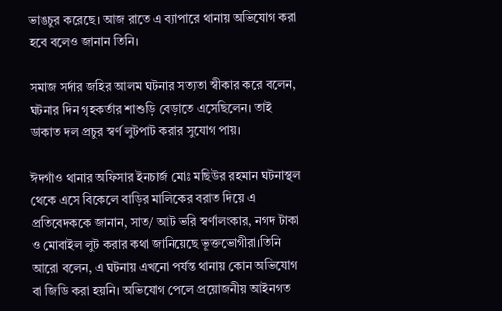ভাঙচুর করেছে। আজ রাতে এ ব্যাপারে থানায় অভিযোগ করা হবে বলেও জানান তিনি।

সমাজ সর্দার জহির আলম ঘটনার সত্যতা স্বীকার করে বলেন, ঘটনার দিন গৃহকর্তার শাশুড়ি বেড়াতে এসেছিলেন। তাই ডাকাত দল প্রচুর স্বর্ণ লুটপাট করার সুযোগ পায়।

ঈদগাঁও থানার অফিসার ইনচার্জ মোঃ মছিউর রহমান ঘটনাস্থল থেকে এসে বিকেলে বাড়ির মালিকের বরাত দিয়ে এ প্রতিবেদককে জানান, সাত/ আট ভরি স্বর্ণালংকার, নগদ টাকা ও মোবাইল লুট করার কথা জানিয়েছে ভূক্তভোগীরা।তিনি আরো বলেন, এ ঘটনায় এখনো পর্যন্ত থানায় কোন অভিযোগ বা জিডি করা হয়নি। অভিযোগ পেলে প্রয়োজনীয় আইনগত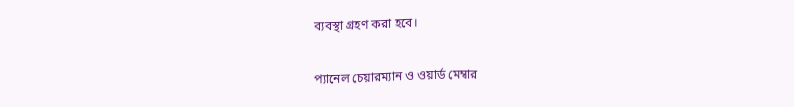ব্যবস্থা গ্রহণ করা হবে।

প্যানেল চেয়ারম্যান ও ওয়ার্ড মেম্বার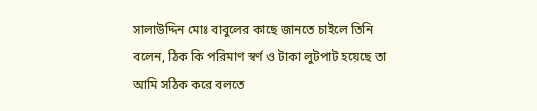সালাউদ্দিন মোঃ বাবুলের কাছে জানতে চাইলে তিনি বলেন, ঠিক কি পরিমাণ স্বর্ণ ও টাকা লুটপাট হয়েছে তা আমি সঠিক করে বলতে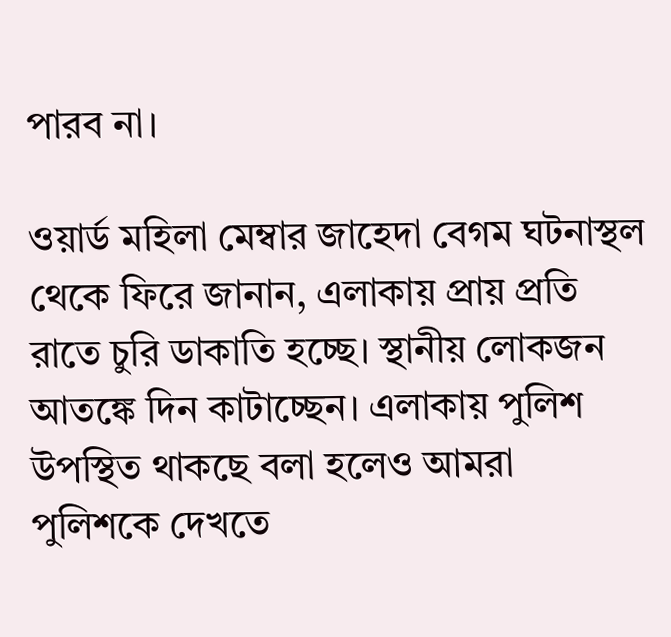পারব না।

ওয়ার্ড মহিলা মেম্বার জাহেদা বেগম ঘটনাস্থল থেকে ফিরে জানান, এলাকায় প্রায় প্রতি রাতে চুরি ডাকাতি হচ্ছে। স্থানীয় লোকজন আতঙ্কে দিন কাটাচ্ছেন। এলাকায় পুলিশ উপস্থিত থাকছে বলা হলেও আমরা পুলিশকে দেখতে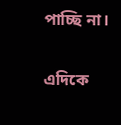পাচ্ছি না।

এদিকে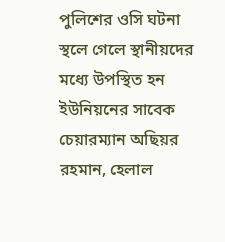পুলিশের ওসি ঘটনা স্থলে গেলে স্থানীয়দের মধ্যে উপস্থিত হন ইউনিয়নের সাবেক চেয়ারম্যান অছিয়র রহমান, হেলাল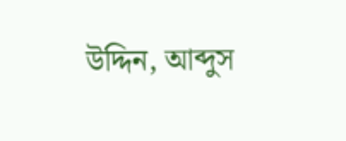উদ্দিন, আব্দুস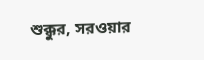শুক্কুর, সরওয়ার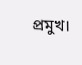প্রমুখ।